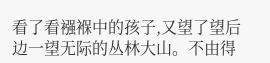看了看襁褓中的孩子,又望了望后边一望无际的丛林大山。不由得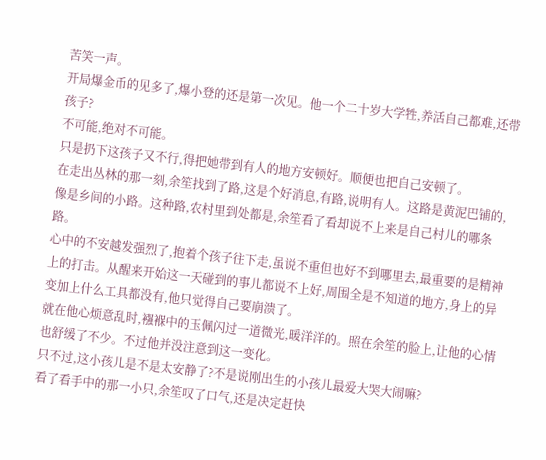苦笑一声。
开局爆金币的见多了,爆小登的还是第一次见。他一个二十岁大学牲,养活自己都难,还带孩子?
不可能,绝对不可能。
只是扔下这孩子又不行,得把她带到有人的地方安顿好。顺便也把自己安顿了。
在走出丛林的那一刻,余笙找到了路,这是个好消息,有路,说明有人。这路是黄泥巴铺的,像是乡间的小路。这种路,农村里到处都是,余笙看了看却说不上来是自己村儿的哪条路。
心中的不安越发强烈了,抱着个孩子往下走,虽说不重但也好不到哪里去,最重要的是精神上的打击。从醒来开始这一天碰到的事儿都说不上好,周围全是不知道的地方,身上的异变加上什么工具都没有,他只觉得自己要崩溃了。
就在他心烦意乱时,襁褓中的玉佩闪过一道微光,暖洋洋的。照在余笙的脸上,让他的心情也舒缓了不少。不过他并没注意到这一变化。
只不过,这小孩儿是不是太安静了?不是说刚出生的小孩儿最爱大哭大闹嘛?
看了看手中的那一小只,余笙叹了口气,还是决定赶快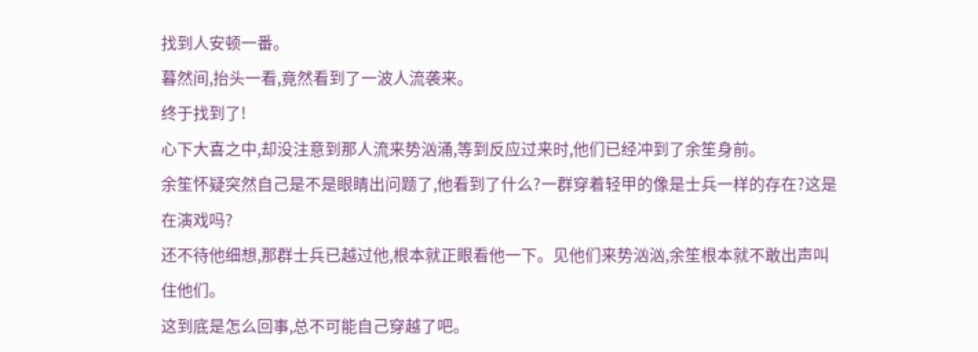找到人安顿一番。
暮然间,抬头一看,竟然看到了一波人流袭来。
终于找到了!
心下大喜之中,却没注意到那人流来势汹涌,等到反应过来时,他们已经冲到了余笙身前。
余笙怀疑突然自己是不是眼睛出问题了,他看到了什么?一群穿着轻甲的像是士兵一样的存在?这是在演戏吗?
还不待他细想,那群士兵已越过他,根本就正眼看他一下。见他们来势汹汹,余笙根本就不敢出声叫住他们。
这到底是怎么回事,总不可能自己穿越了吧。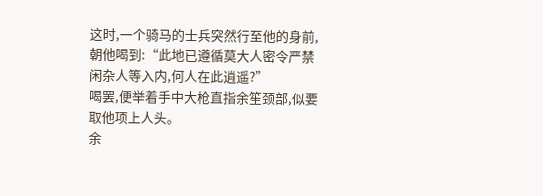这时,一个骑马的士兵突然行至他的身前,朝他喝到:“此地已遵循莫大人密令严禁闲杂人等入内,何人在此逍遥?”
喝罢,便举着手中大枪直指余笙颈部,似要取他项上人头。
余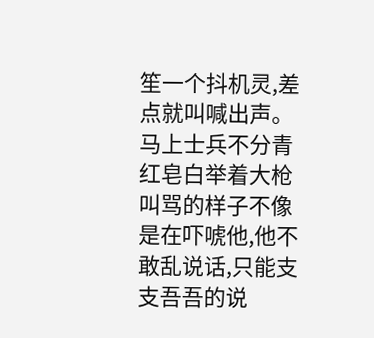笙一个抖机灵,差点就叫喊出声。马上士兵不分青红皂白举着大枪叫骂的样子不像是在吓唬他,他不敢乱说话,只能支支吾吾的说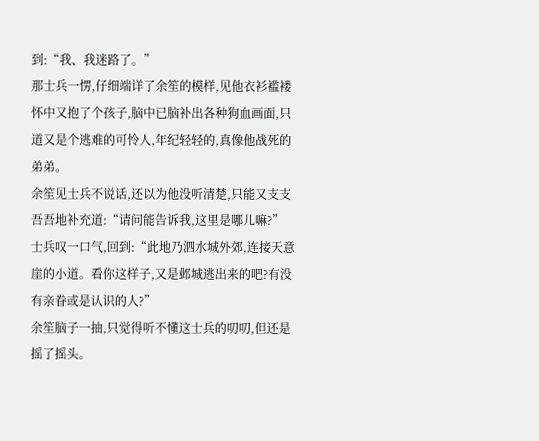到:“我、我迷路了。”
那士兵一愣,仔细端详了余笙的模样,见他衣衫褴褛怀中又抱了个孩子,脑中已脑补出各种狗血画面,只道又是个逃难的可怜人,年纪轻轻的,真像他战死的弟弟。
余笙见士兵不说话,还以为他没听清楚,只能又支支吾吾地补充道:“请问能告诉我,这里是哪儿嘛?”
士兵叹一口气,回到:“此地乃泗水城外郊,连接天意崖的小道。看你这样子,又是邺城逃出来的吧?有没有亲眷或是认识的人?”
余笙脑子一抽,只觉得听不懂这士兵的叨叨,但还是摇了摇头。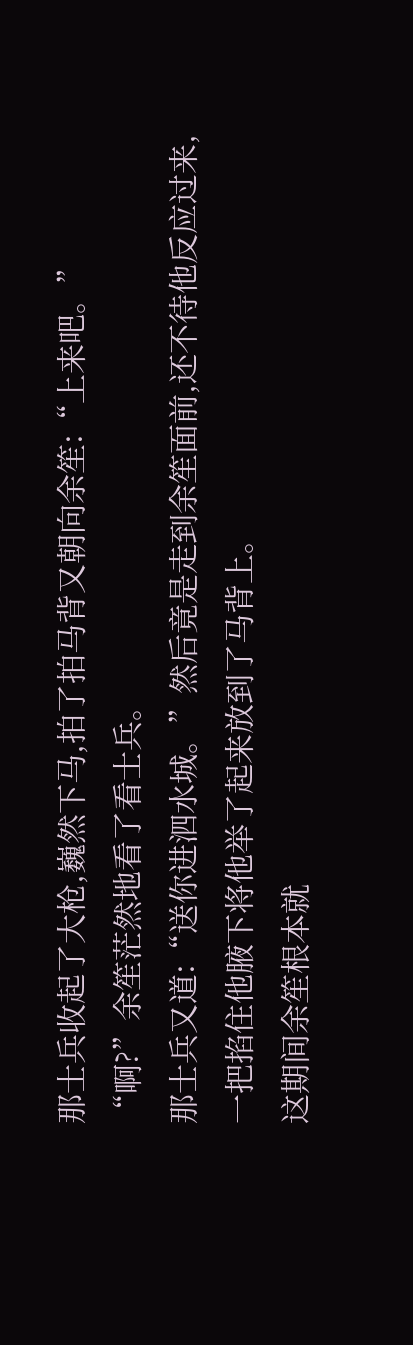那士兵收起了大枪,巍然下马,拍了拍马背又朝向余笙:“上来吧。”
“啊?”余笙茫然地看了看士兵。
那士兵又道:“送你进泗水城。”然后竟是走到余笙面前,还不待他反应过来,一把掐住他腋下将他举了起来放到了马背上。
这期间余笙根本就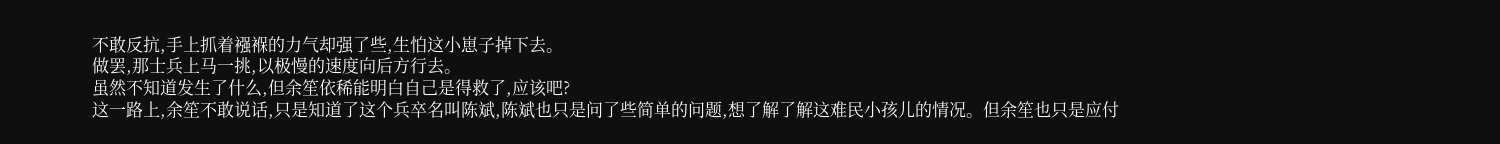不敢反抗,手上抓着襁褓的力气却强了些,生怕这小崽子掉下去。
做罢,那士兵上马一挑,以极慢的速度向后方行去。
虽然不知道发生了什么,但余笙依稀能明白自己是得救了,应该吧?
这一路上,余笙不敢说话,只是知道了这个兵卒名叫陈斌,陈斌也只是问了些简单的问题,想了解了解这难民小孩儿的情况。但余笙也只是应付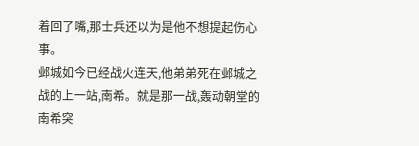着回了嘴,那士兵还以为是他不想提起伤心事。
邺城如今已经战火连天,他弟弟死在邺城之战的上一站,南希。就是那一战,轰动朝堂的南希突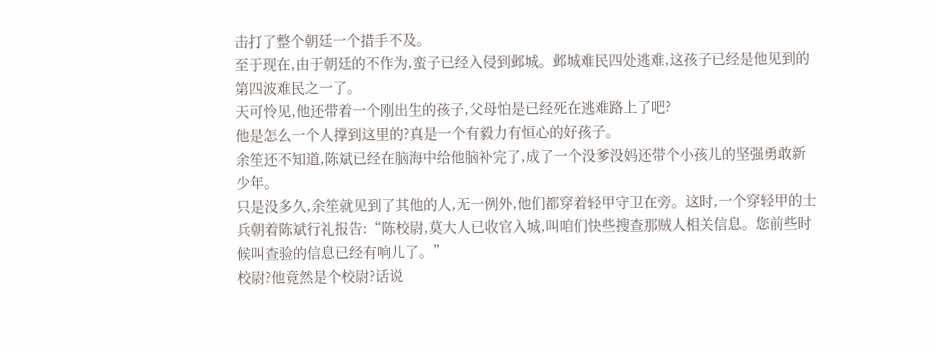击打了整个朝廷一个措手不及。
至于现在,由于朝廷的不作为,蛮子已经入侵到邺城。邺城难民四处逃难,这孩子已经是他见到的第四波难民之一了。
天可怜见,他还带着一个刚出生的孩子,父母怕是已经死在逃难路上了吧?
他是怎么一个人撑到这里的?真是一个有毅力有恒心的好孩子。
余笙还不知道,陈斌已经在脑海中给他脑补完了,成了一个没爹没妈还带个小孩儿的坚强勇敢新少年。
只是没多久,余笙就见到了其他的人,无一例外,他们都穿着轻甲守卫在旁。这时,一个穿轻甲的士兵朝着陈斌行礼报告:“陈校尉,莫大人已收官入城,叫咱们快些搜查那贼人相关信息。您前些时候叫查验的信息已经有响儿了。”
校尉?他竟然是个校尉?话说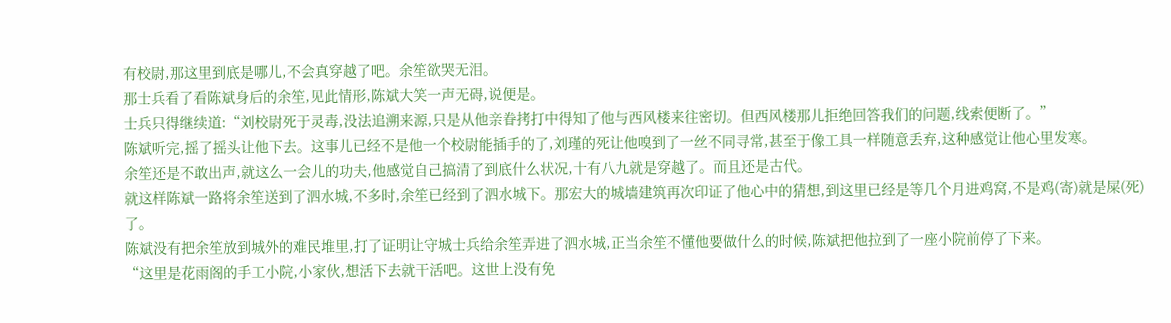有校尉,那这里到底是哪儿,不会真穿越了吧。余笙欲哭无泪。
那士兵看了看陈斌身后的余笙,见此情形,陈斌大笑一声无碍,说便是。
士兵只得继续道:“刘校尉死于灵毒,没法追溯来源,只是从他亲眷拷打中得知了他与西风楼来往密切。但西风楼那儿拒绝回答我们的问题,线索便断了。”
陈斌听完,摇了摇头让他下去。这事儿已经不是他一个校尉能插手的了,刘瑾的死让他嗅到了一丝不同寻常,甚至于像工具一样随意丢弃,这种感觉让他心里发寒。
余笙还是不敢出声,就这么一会儿的功夫,他感觉自己搞清了到底什么状况,十有八九就是穿越了。而且还是古代。
就这样陈斌一路将余笙送到了泗水城,不多时,余笙已经到了泗水城下。那宏大的城墙建筑再次印证了他心中的猜想,到这里已经是等几个月进鸡窝,不是鸡(寄)就是屎(死)了。
陈斌没有把余笙放到城外的难民堆里,打了证明让守城士兵给余笙弄进了泗水城,正当余笙不懂他要做什么的时候,陈斌把他拉到了一座小院前停了下来。
“这里是花雨阁的手工小院,小家伙,想活下去就干活吧。这世上没有免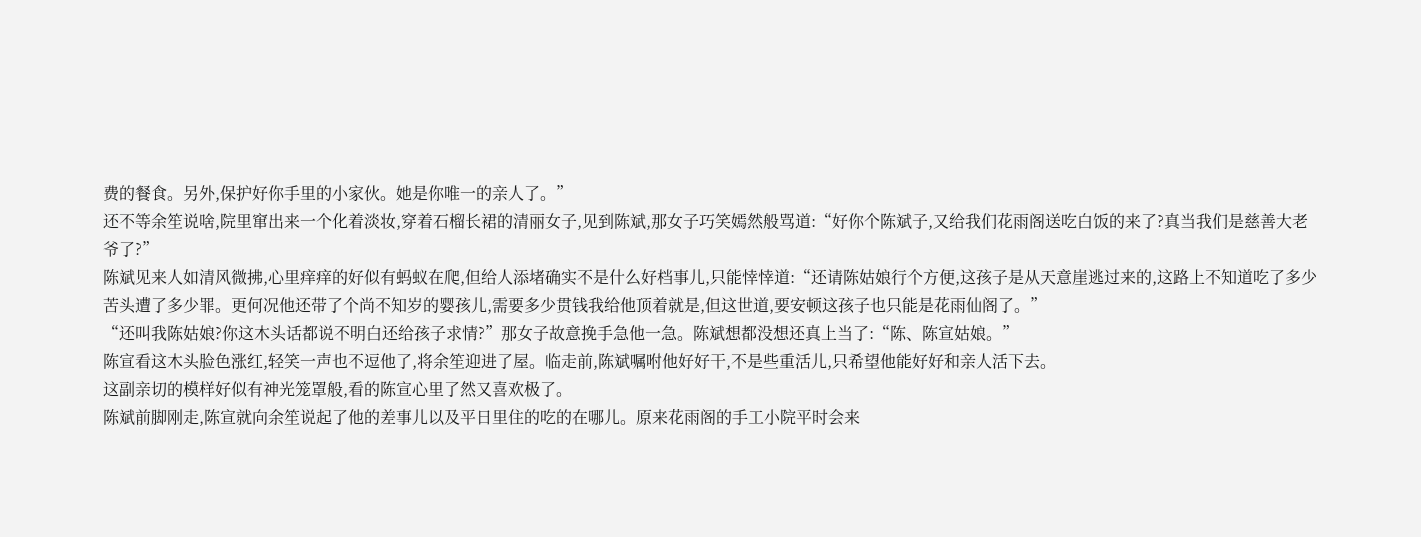费的餐食。另外,保护好你手里的小家伙。她是你唯一的亲人了。”
还不等余笙说啥,院里窜出来一个化着淡妆,穿着石榴长裙的清丽女子,见到陈斌,那女子巧笑嫣然般骂道:“好你个陈斌子,又给我们花雨阁送吃白饭的来了?真当我们是慈善大老爷了?”
陈斌见来人如清风微拂,心里痒痒的好似有蚂蚁在爬,但给人添堵确实不是什么好档事儿,只能悻悻道:“还请陈姑娘行个方便,这孩子是从天意崖逃过来的,这路上不知道吃了多少苦头遭了多少罪。更何况他还带了个尚不知岁的婴孩儿,需要多少贯钱我给他顶着就是,但这世道,要安顿这孩子也只能是花雨仙阁了。”
“还叫我陈姑娘?你这木头话都说不明白还给孩子求情?”那女子故意挽手急他一急。陈斌想都没想还真上当了:“陈、陈宣姑娘。”
陈宣看这木头脸色涨红,轻笑一声也不逗他了,将余笙迎进了屋。临走前,陈斌嘱咐他好好干,不是些重活儿,只希望他能好好和亲人活下去。
这副亲切的模样好似有神光笼罩般,看的陈宣心里了然又喜欢极了。
陈斌前脚刚走,陈宣就向余笙说起了他的差事儿以及平日里住的吃的在哪儿。原来花雨阁的手工小院平时会来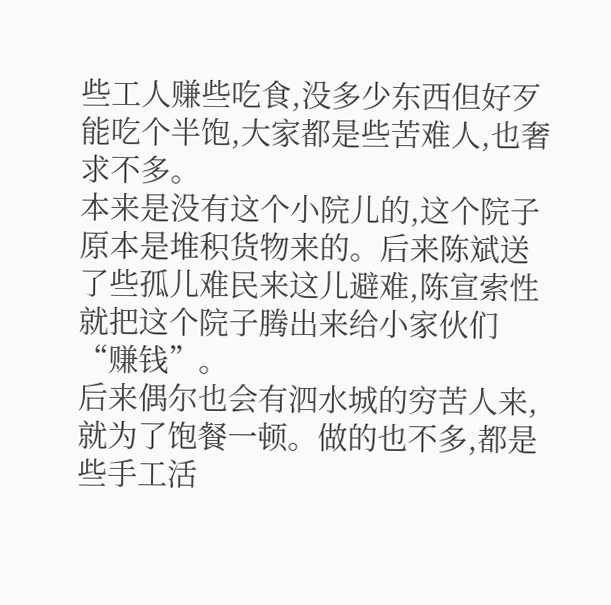些工人赚些吃食,没多少东西但好歹能吃个半饱,大家都是些苦难人,也奢求不多。
本来是没有这个小院儿的,这个院子原本是堆积货物来的。后来陈斌送了些孤儿难民来这儿避难,陈宣索性就把这个院子腾出来给小家伙们“赚钱”。
后来偶尔也会有泗水城的穷苦人来,就为了饱餐一顿。做的也不多,都是些手工活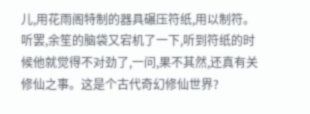儿,用花雨阁特制的器具碾压符纸,用以制符。
听罢,余笙的脑袋又宕机了一下,听到符纸的时候他就觉得不对劲了,一问,果不其然,还真有关修仙之事。这是个古代奇幻修仙世界?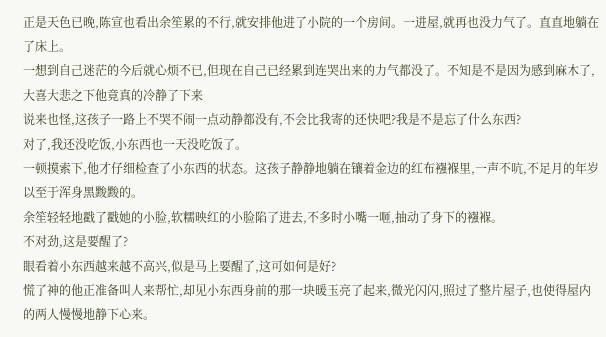正是天色已晚,陈宣也看出余笙累的不行,就安排他进了小院的一个房间。一进屋,就再也没力气了。直直地躺在了床上。
一想到自己迷茫的今后就心烦不已,但现在自己已经累到连哭出来的力气都没了。不知是不是因为感到麻木了,大喜大悲之下他竟真的冷静了下来
说来也怪,这孩子一路上不哭不闹一点动静都没有,不会比我寄的还快吧?我是不是忘了什么东西?
对了,我还没吃饭,小东西也一天没吃饭了。
一顿摸索下,他才仔细检查了小东西的状态。这孩子静静地躺在镶着金边的红布襁褓里,一声不吭,不足月的年岁以至于浑身黑黢黢的。
余笙轻轻地戳了戳她的小脸,软糯映红的小脸陷了进去,不多时小嘴一咂,抽动了身下的襁褓。
不对劲,这是要醒了?
眼看着小东西越来越不高兴,似是马上要醒了,这可如何是好?
慌了神的他正准备叫人来帮忙,却见小东西身前的那一块暖玉亮了起来,微光闪闪,照过了整片屋子,也使得屋内的两人慢慢地静下心来。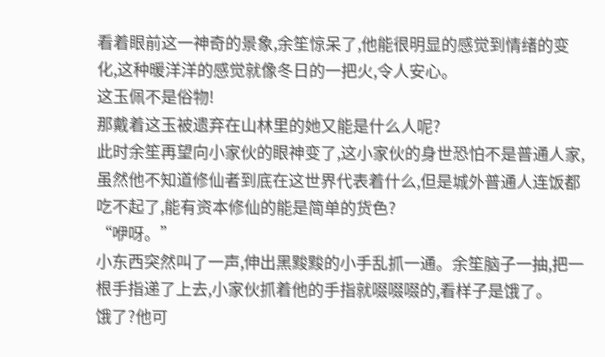看着眼前这一神奇的景象,余笙惊呆了,他能很明显的感觉到情绪的变化,这种暖洋洋的感觉就像冬日的一把火,令人安心。
这玉佩不是俗物!
那戴着这玉被遗弃在山林里的她又能是什么人呢?
此时余笙再望向小家伙的眼神变了,这小家伙的身世恐怕不是普通人家,虽然他不知道修仙者到底在这世界代表着什么,但是城外普通人连饭都吃不起了,能有资本修仙的能是简单的货色?
“咿呀。”
小东西突然叫了一声,伸出黑黢黢的小手乱抓一通。余笙脑子一抽,把一根手指递了上去,小家伙抓着他的手指就啜啜啜的,看样子是饿了。
饿了?他可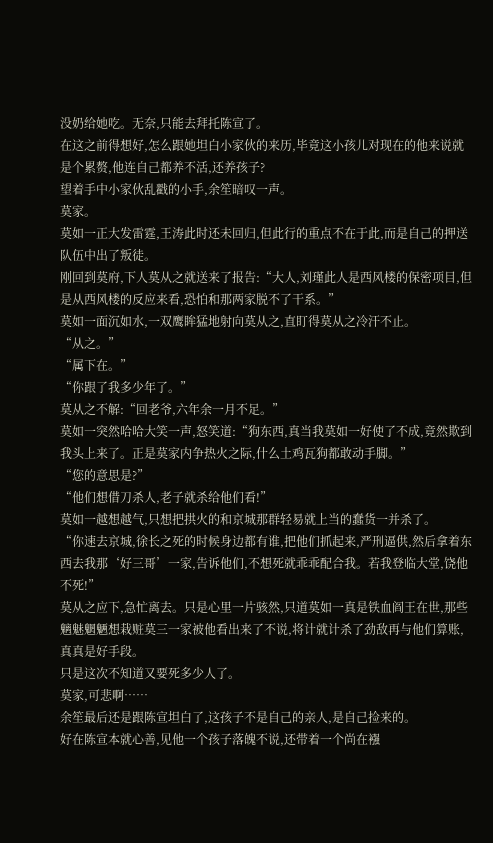没奶给她吃。无奈,只能去拜托陈宣了。
在这之前得想好,怎么跟她坦白小家伙的来历,毕竟这小孩儿对现在的他来说就是个累赘,他连自己都养不活,还养孩子?
望着手中小家伙乱戳的小手,余笙暗叹一声。
莫家。
莫如一正大发雷霆,王涛此时还未回归,但此行的重点不在于此,而是自己的押送队伍中出了叛徒。
刚回到莫府,下人莫从之就送来了报告:“大人,刘瑾此人是西风楼的保密项目,但是从西风楼的反应来看,恐怕和那两家脱不了干系。”
莫如一面沉如水,一双鹰眸猛地射向莫从之,直盯得莫从之冷汗不止。
“从之。”
“属下在。”
“你跟了我多少年了。”
莫从之不解:“回老爷,六年余一月不足。”
莫如一突然哈哈大笑一声,怒笑道:“狗东西,真当我莫如一好使了不成,竟然欺到我头上来了。正是莫家内争热火之际,什么土鸡瓦狗都敢动手脚。”
“您的意思是?”
“他们想借刀杀人,老子就杀给他们看!”
莫如一越想越气,只想把拱火的和京城那群轻易就上当的蠢货一并杀了。
“你速去京城,徐长之死的时候身边都有谁,把他们抓起来,严刑逼供,然后拿着东西去我那‘好三哥’一家,告诉他们,不想死就乖乖配合我。若我登临大堂,饶他不死!”
莫从之应下,急忙离去。只是心里一片骇然,只道莫如一真是铁血阎王在世,那些魑魅魍魉想栽赃莫三一家被他看出来了不说,将计就计杀了劲敌再与他们算账,真真是好手段。
只是这次不知道又要死多少人了。
莫家,可悲啊……
余笙最后还是跟陈宣坦白了,这孩子不是自己的亲人,是自己捡来的。
好在陈宣本就心善,见他一个孩子落魄不说,还带着一个尚在襁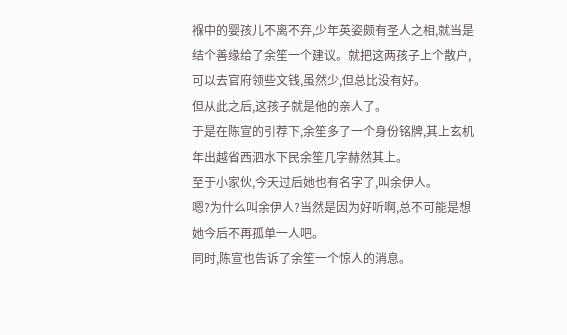褓中的婴孩儿不离不弃,少年英姿颇有圣人之相,就当是结个善缘给了余笙一个建议。就把这两孩子上个散户,可以去官府领些文钱,虽然少,但总比没有好。
但从此之后,这孩子就是他的亲人了。
于是在陈宣的引荐下,余笙多了一个身份铭牌,其上玄机年出越省西泗水下民余笙几字赫然其上。
至于小家伙,今天过后她也有名字了,叫余伊人。
嗯?为什么叫余伊人?当然是因为好听啊,总不可能是想她今后不再孤单一人吧。
同时,陈宣也告诉了余笙一个惊人的消息。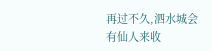再过不久,泗水城会有仙人来收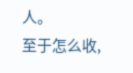人。
至于怎么收,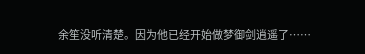余笙没听清楚。因为他已经开始做梦御剑逍遥了……